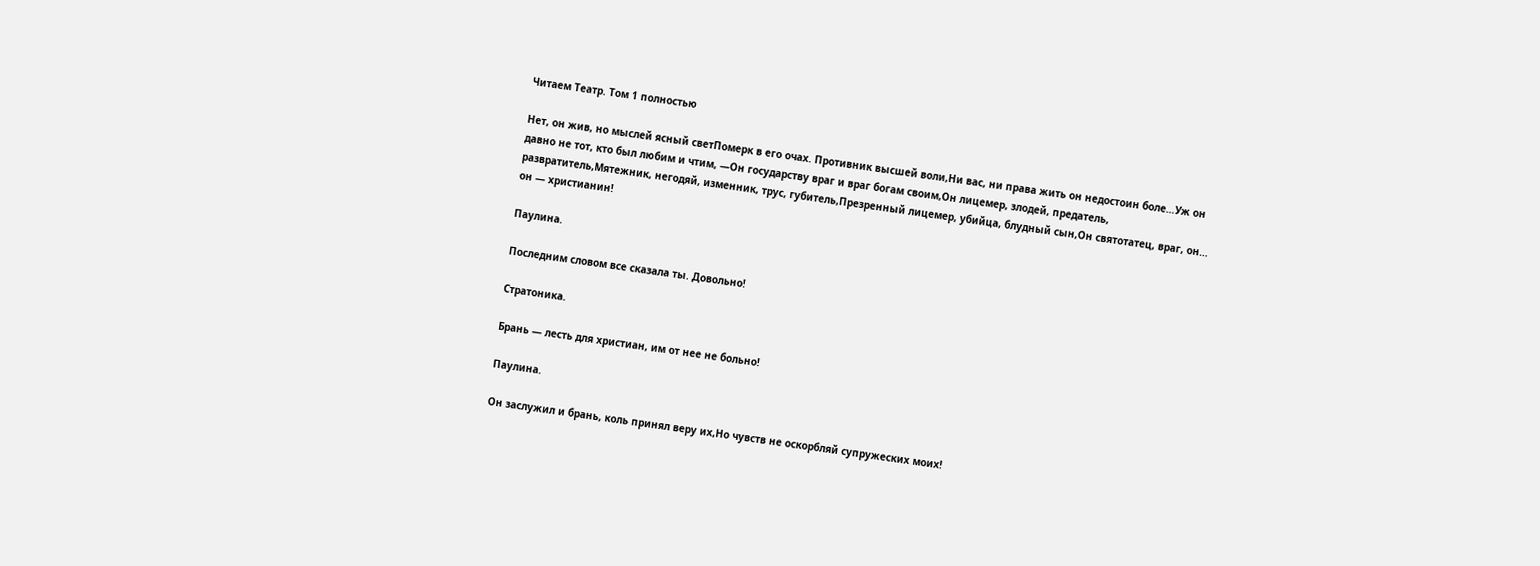Читаем Театр. Том 1 полностью

Нет, он жив, но мыслей ясный светПомерк в его очах. Противник высшей воли,Ни вас, ни права жить он недостоин боле…Уж он давно не тот, кто был любим и чтим, —Он государству враг и враг богам своим,Он лицемер, злодей, предатель, развратитель,Мятежник, негодяй, изменник, трус, губитель,Презренный лицемер, убийца, блудный сын,Он святотатец, враг, он… он — христианин!

Паулина.

Последним словом все сказала ты. Довольно!

Стратоника.

Брань — лесть для христиан, им от нее не больно!

Паулина.

Он заслужил и брань, коль принял веру их,Но чувств не оскорбляй супружеских моих!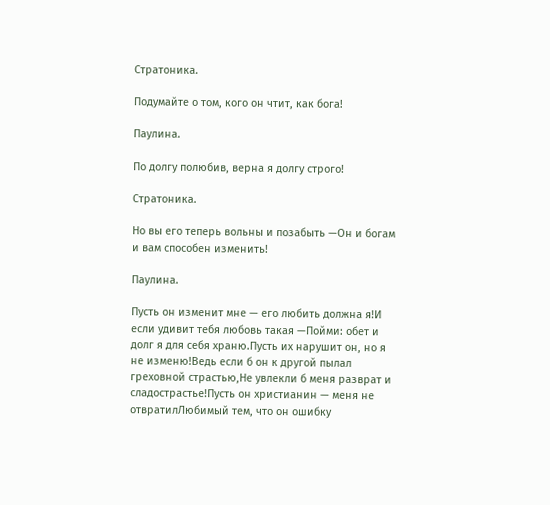Стратоника.

Подумайте о том, кого он чтит, как бога!

Паулина.

По долгу полюбив, верна я долгу строго!

Стратоника.

Но вы его теперь вольны и позабыть —Он и богам и вам способен изменить!

Паулина.

Пусть он изменит мне — его любить должна я!И если удивит тебя любовь такая —Пойми: обет и долг я для себя храню.Пусть их нарушит он, но я не изменю!Ведь если б он к другой пылал греховной страстью,Не увлекли б меня разврат и сладострастье!Пусть он христианин — меня не отвратилЛюбимый тем, что он ошибку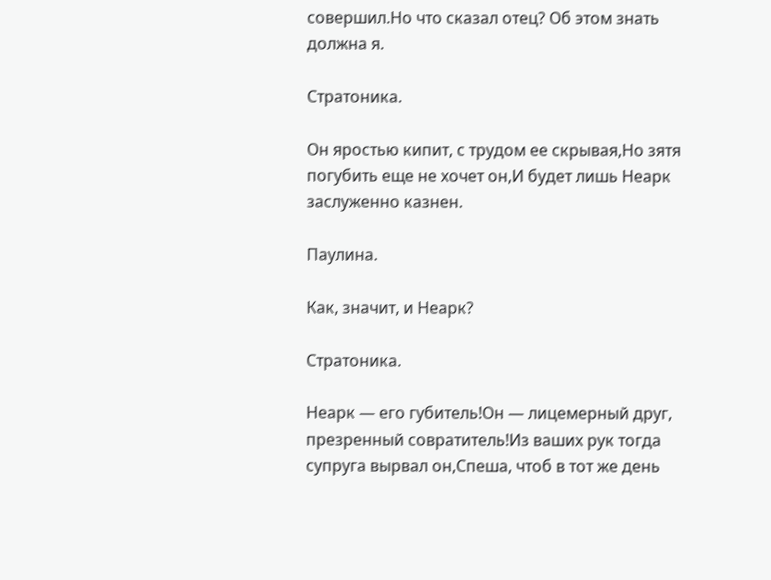совершил.Но что сказал отец? Об этом знать должна я.

Стратоника.

Он яростью кипит, с трудом ее скрывая,Но зятя погубить еще не хочет он,И будет лишь Неарк заслуженно казнен.

Паулина.

Как, значит, и Неарк?

Стратоника.

Неарк — его губитель!Он — лицемерный друг, презренный совратитель!Из ваших рук тогда супруга вырвал он,Спеша, чтоб в тот же день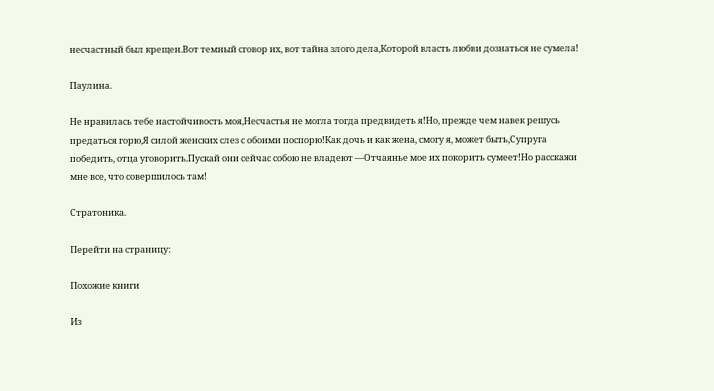несчастный был крещен.Вот темный сговор их, вот тайна злого дела,Которой власть любви дознаться не сумела!

Паулина.

Не нравилась тебе настойчивость моя,Несчастья не могла тогда предвидеть я!Но, прежде чем навек решусь предаться горю,Я силой женских слез с обоими поспорю!Как дочь и как жена, смогу я, может быть,Супруга победить, отца уговорить.Пускай они сейчас собою не владеют —Отчаянье мое их покорить сумеет!Но расскажи мне все, что совершилось там!

Стратоника.

Перейти на страницу:

Похожие книги

Из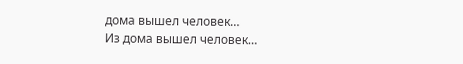дома вышел человек…
Из дома вышел человек…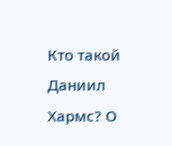Кто такой Даниил Хармс? О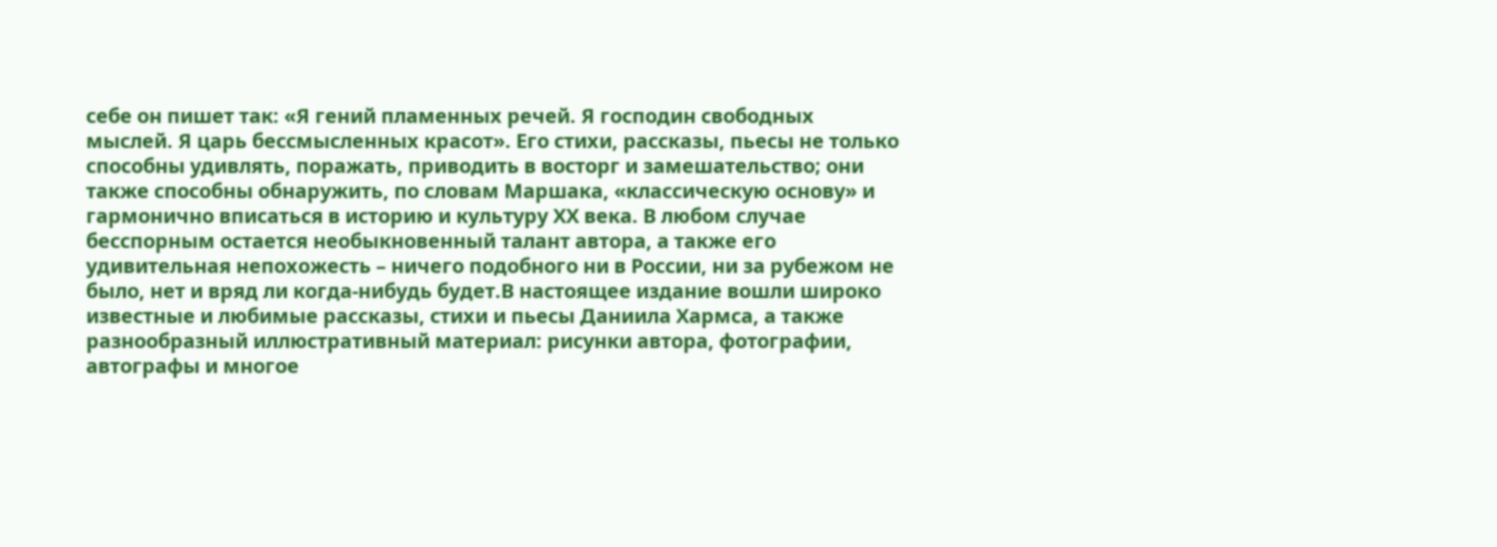себе он пишет так: «Я гений пламенных речей. Я господин свободных мыслей. Я царь бессмысленных красот». Его стихи, рассказы, пьесы не только способны удивлять, поражать, приводить в восторг и замешательство; они также способны обнаружить, по словам Маршака, «классическую основу» и гармонично вписаться в историю и культуру ХХ века. В любом случае бесспорным остается необыкновенный талант автора, а также его удивительная непохожесть – ничего подобного ни в России, ни за рубежом не было, нет и вряд ли когда-нибудь будет.В настоящее издание вошли широко известные и любимые рассказы, стихи и пьесы Даниила Хармса, а также разнообразный иллюстративный материал: рисунки автора, фотографии, автографы и многое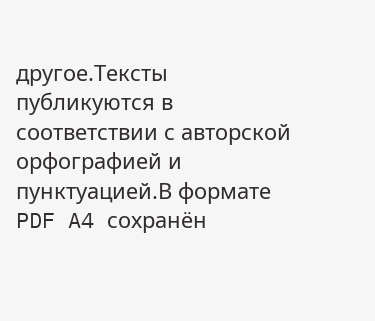другое.Тексты публикуются в соответствии с авторской орфографией и пунктуацией.В формате PDF A4 сохранён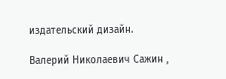издательский дизайн.

Валерий Николаевич Сажин ,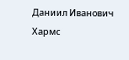Даниил Иванович Хармс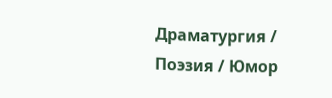Драматургия / Поэзия / Юмор